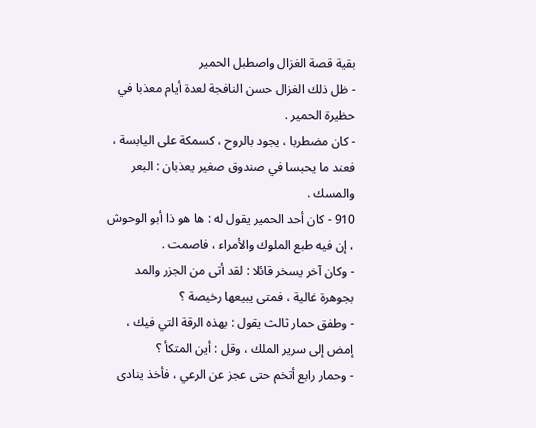بقية قصة الغزال واصطبل الحمير
- ظل ذلك الغزال حسن النافجة لعدة أيام معذبا في حظيرة الحمير .
- كان مضطربا ، يجود بالروح ، كسمكة على اليابسة ، فعند ما يحبسا في صندوق صغير يعذبان : البعر والمسك .
910 - كان أحد الحمير يقول له : ها هو ذا أبو الوحوش ، إن فيه طبع الملوك والأمراء ، فاصمت .
- وكان آخر يسخر قائلا : لقد أتى من الجزر والمد بجوهرة غالية ، فمتى يبيعها رخيصة ؟
- وطفق حمار ثالث يقول : بهذه الرقة التي فيك ، إمض إلى سرير الملك ، وقل : أين المتكأ ؟
- وحمار رابع أتخم حتى عجز عن الرعي ، فأخذ ينادى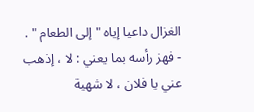الغزال داعيا إياه " إلى الطعام " .
- فهز رأسه بما يعني : لا ، إذهب عني يا فلان ، لا شهية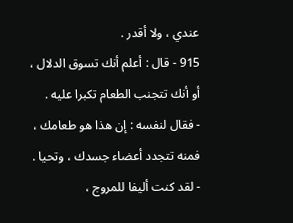عندي ، ولا أقدر .
915 - قال : أعلم أنك تسوق الدلال ، أو أنك تتجنب الطعام تكبرا عليه .
- فقال لنفسه : إن هذا هو طعامك ، فمنه تتجدد أعضاء جسدك ، وتحيا .
- لقد كنت أليفا للمروج ،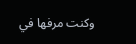وكنت مرفها في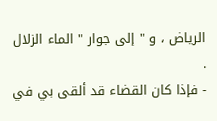الرياض ، و " إلى جوار " الماء الزلال .
- فإذا كان القضاء قد ألقى بي في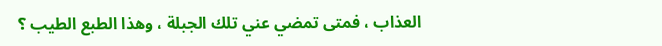العذاب ، فمتى تمضي عني تلك الجبلة ، وهذا الطبع الطيب ؟